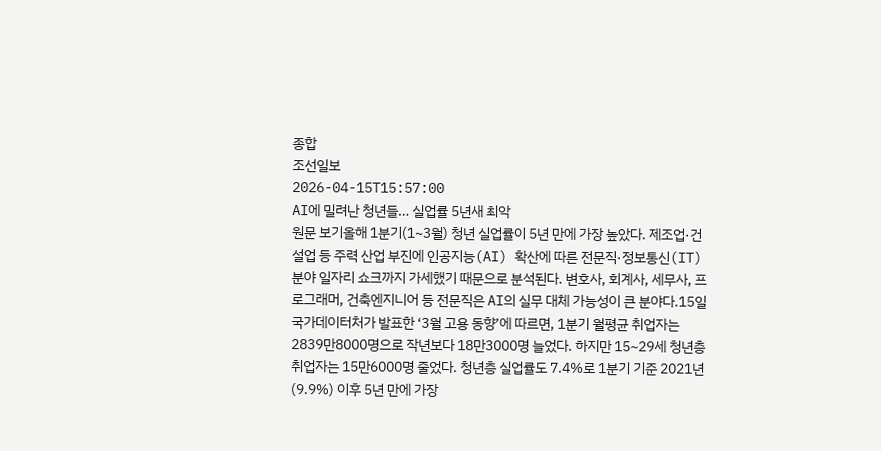종합
조선일보
2026-04-15T15:57:00
AI에 밀려난 청년들… 실업률 5년새 최악
원문 보기올해 1분기(1~3월) 청년 실업률이 5년 만에 가장 높았다. 제조업·건설업 등 주력 산업 부진에 인공지능(AI) 확산에 따른 전문직·정보통신(IT) 분야 일자리 쇼크까지 가세했기 때문으로 분석된다. 변호사, 회계사, 세무사, 프로그래머, 건축엔지니어 등 전문직은 AI의 실무 대체 가능성이 큰 분야다.15일 국가데이터처가 발표한 ‘3월 고용 동향’에 따르면, 1분기 월평균 취업자는 2839만8000명으로 작년보다 18만3000명 늘었다. 하지만 15~29세 청년층 취업자는 15만6000명 줄었다. 청년층 실업률도 7.4%로 1분기 기준 2021년(9.9%) 이후 5년 만에 가장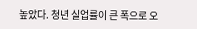높았다. 청년 실업률이 큰 폭으로 오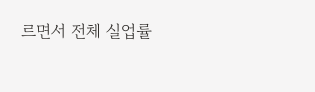르면서 전체 실업률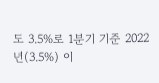도 3.5%로 1분기 기준 2022년(3.5%) 이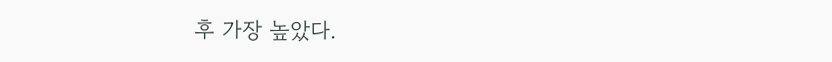후 가장 높았다.